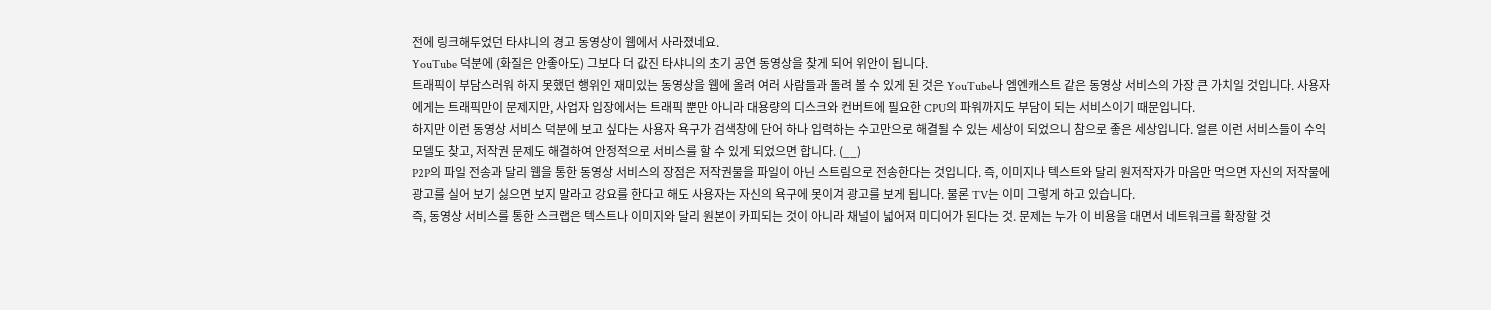전에 링크해두었던 타샤니의 경고 동영상이 웹에서 사라졌네요.
YouTube 덕분에 (화질은 안좋아도) 그보다 더 값진 타샤니의 초기 공연 동영상을 찾게 되어 위안이 됩니다.
트래픽이 부담스러워 하지 못했던 행위인 재미있는 동영상을 웹에 올려 여러 사람들과 돌려 볼 수 있게 된 것은 YouTube나 엠엔캐스트 같은 동영상 서비스의 가장 큰 가치일 것입니다. 사용자에게는 트래픽만이 문제지만, 사업자 입장에서는 트래픽 뿐만 아니라 대용량의 디스크와 컨버트에 필요한 CPU의 파워까지도 부담이 되는 서비스이기 때문입니다.
하지만 이런 동영상 서비스 덕분에 보고 싶다는 사용자 욕구가 검색창에 단어 하나 입력하는 수고만으로 해결될 수 있는 세상이 되었으니 참으로 좋은 세상입니다. 얼른 이런 서비스들이 수익모델도 찾고, 저작권 문제도 해결하여 안정적으로 서비스를 할 수 있게 되었으면 합니다. (__)
P2P의 파일 전송과 달리 웹을 통한 동영상 서비스의 장점은 저작권물을 파일이 아닌 스트림으로 전송한다는 것입니다. 즉, 이미지나 텍스트와 달리 원저작자가 마음만 먹으면 자신의 저작물에 광고를 실어 보기 싫으면 보지 말라고 강요를 한다고 해도 사용자는 자신의 욕구에 못이겨 광고를 보게 됩니다. 물론 TV는 이미 그렇게 하고 있습니다.
즉, 동영상 서비스를 통한 스크랩은 텍스트나 이미지와 달리 원본이 카피되는 것이 아니라 채널이 넓어져 미디어가 된다는 것. 문제는 누가 이 비용을 대면서 네트워크를 확장할 것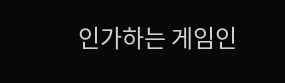인가하는 게임인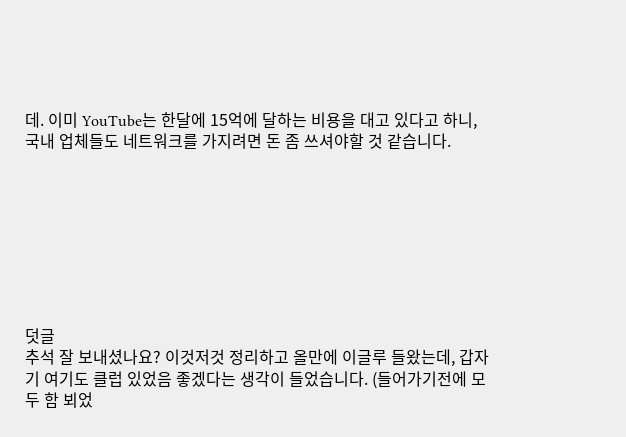데. 이미 YouTube는 한달에 15억에 달하는 비용을 대고 있다고 하니, 국내 업체들도 네트워크를 가지려면 돈 좀 쓰셔야할 것 같습니다.








덧글
추석 잘 보내셨나요? 이것저것 정리하고 올만에 이글루 들왔는데, 갑자기 여기도 클럽 있었음 좋겠다는 생각이 들었습니다. (들어가기전에 모두 함 뵈었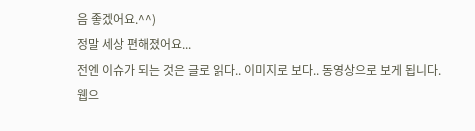음 좋겠어요.^^)
정말 세상 편해졌어요...
전엔 이슈가 되는 것은 글로 읽다.. 이미지로 보다.. 동영상으로 보게 됩니다.
웹으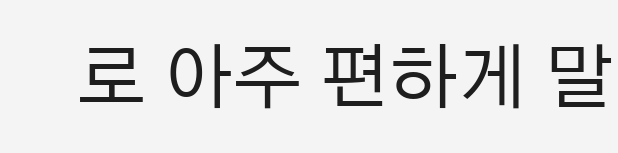로 아주 편하게 말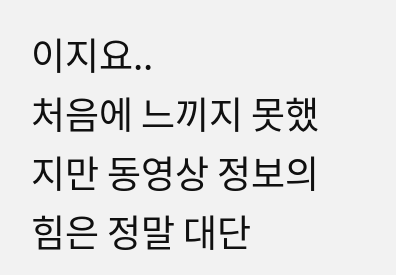이지요..
처음에 느끼지 못했지만 동영상 정보의 힘은 정말 대단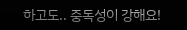하고도.. 중독성이 강해요!